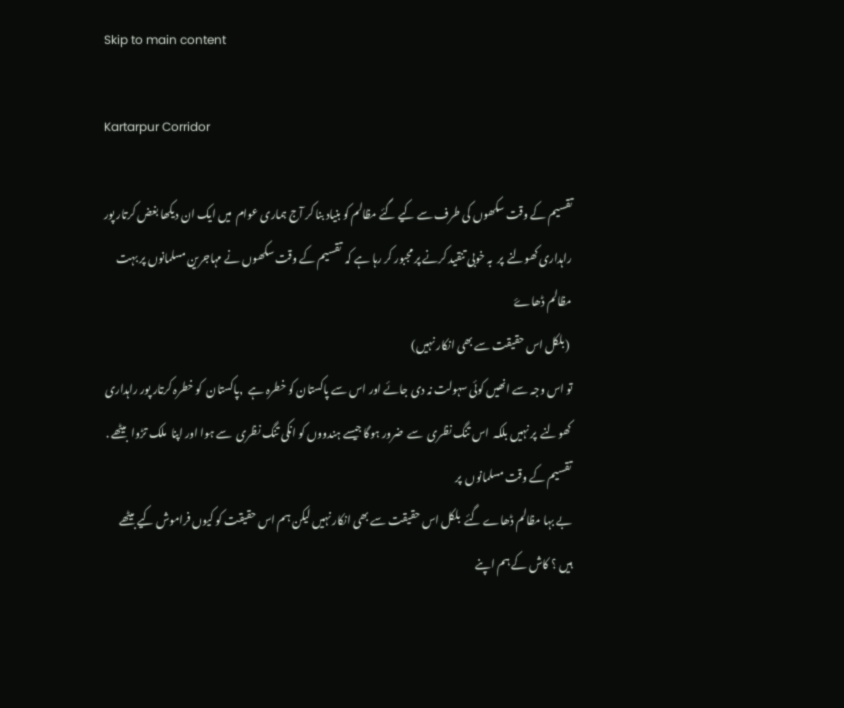Skip to main content

Kartarpur Corridor

تقسیم کے وقت سکھوں کی طرف سے کیے گئے مظالم کو بنیاد بنا کر آج ہماری عوام  میں ایک ان دیکھا بغض کرتار پور راہداری کھولنے  پر  بہ خوبی تنقید کرنے پر مجبور کر رہا ہے کہ  تقسیم کے وقت سکھوں نے مہاجرین مسلمانوں پر بہت مظالم ڈھاۓ
 (بلکل اس حقیقت سے بھی انکار نہیں)
تو اس وجہ سے انھیں کوئی سہولت نہ دی جائے اور اس سے پاکستان کو خطرہ ہے  ,پاکستان  کو خطرہ کرتار پور راہداری کھولنے  پر نہیں بلکہ  اس تنگ نظری  سے  ضرور ہوگا جیسے ہندووں کو انکی تنگ نظری  سے ہوا اور اپنا  ملک تڑوا  بیٹھے .
تقسیم کے وقت مسلمانوں  پر
بے بہا مظالم ڈھاے گئے  بلکل اس حقیقت سے بھی انکار نہیں لیکن ہم اس حقیقت کو کیوں فراموش کیے بیٹھے  ہیں ؟ کاش کے ہم اپنے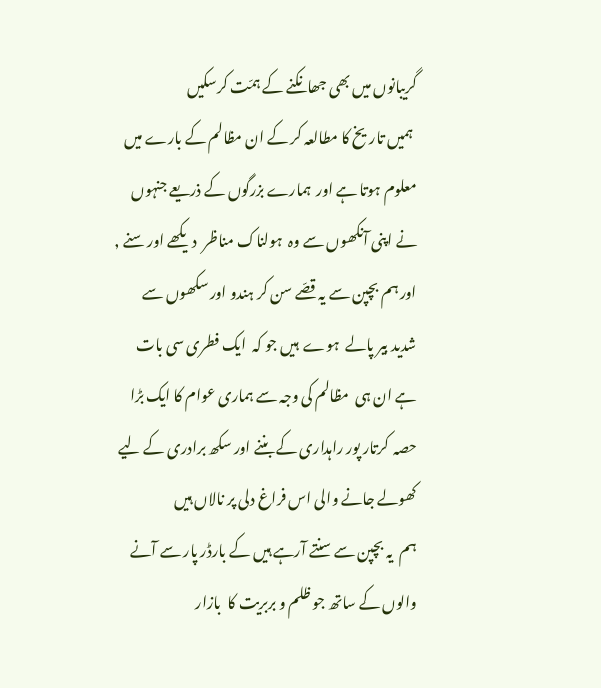گریبانوں میں بھی جھانکنے کے ہمّت کرسکیں
 ہمیں تاریخ کا مطالعہ کر کے ان مظالم کے بارے میں معلوم ہوتا ہے اور  ہمارے بزرگوں کے ذریعے جنہوں نے اپنی آنکھوں سے وہ  ہولناک مناظر  دیکھے اور سنے , اور ہم بچپن سے یہ قصّے سن کر ہندو اور سکھوں سے شدید بیر پالے  ہوے  ہیں جو کہ  ایک فطری سی بات ہے ان ہی  مظالم کی وجہ سے ہماری عوام کا ایک بڑا حصہ  کرتار پور راہداری کے بننے اور سکھ برادری کے لیے کھولے جانے والی اس فراغ دلی پر نالاں ہیں
ہم  یہ بچپن سے سنتے آرہے ہیں کے بارڈر پار سے آنے والوں کے ساتھ جو ظلم و بربریت کا  بازار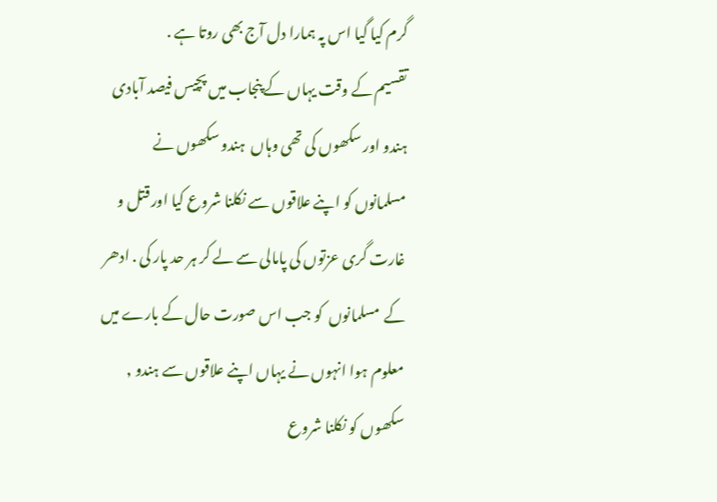گرم کیا گیا اس پہ ہمارا دل آج بھی روتا ہے .
تقسیم کے وقت یہاں کے پنجاب میں پچیس فیصد آبادی ہندو اور سکھوں کی تھی وہاں  ہندو سکھوں نے مسلمانوں کو اپنے علاقوں سے نکلنا شروع کیا اور قتل و غارت گری عزتوں کی پامالی سے لے کر ہر حد پار کی . ادھر کے  مسلمانوں  کو جب اس صورت حال کے بارے میں معلوم ہوا انہوں نے یہاں اپنے علاقوں سے ہندو , سکھوں کو نکلنا شروع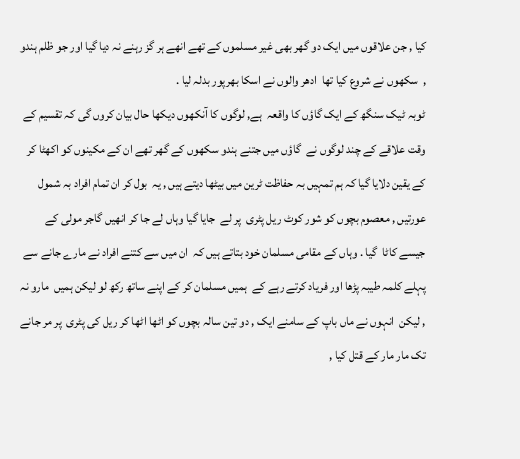کیا , جن علاقوں میں ایک دو گھر بھی غیر مسلموں کے تھے انھے ہر گز رہنے نہ دیا گیا اور جو ظلم ہندو ,  سکھوں نے شروع کیا تھا  ادھر والوں نے اسکا بھرپور بدلہ لیا .
ٹوبہ ٹیک سنگھ کے ایک گاؤں کا واقعہ  ہے, لوگوں کا آنکھوں دیکھا حال بیان کروں گی کہ تقسیم کے وقت علاقے کے چند لوگوں نے  گاؤں میں جتنے ہندو سکھوں کے گھر تھے ان کے مکینوں کو اکھٹا کر کے یقین دلایا گیا کہ ہم تمہیں بہ حفاظت ٹرین میں بیٹھا دیتے ہیں , یہ  بول کر ان تمام افراد بہ شمول عورتیں , معصوم بچوں کو شور کوٹ ریل پٹری  پر لے  جایا گیا وہاں لے جا کر انھیں گاجر مولی کے جیسے کاٹا  گیا . وہاں کے مقامی مسلمان خود بتاتے ہیں کہ  ان میں سے کتنے افراد نے مارے جانے سے پہلے کلمہ طیبہ پڑھا اور فریاد کرتے رہے کے  ہمیں مسلمان کر کے اپنے ساتھ رکھ لو لیکن ہمیں  مارو نہ , لیکن  انہوں نے ماں باپ کے سامنے ایک , دو تین سالہ بچوں کو اٹھا اٹھا کر ریل کی پٹری  پر مر جانے تک مار مار کے قتل کیا ,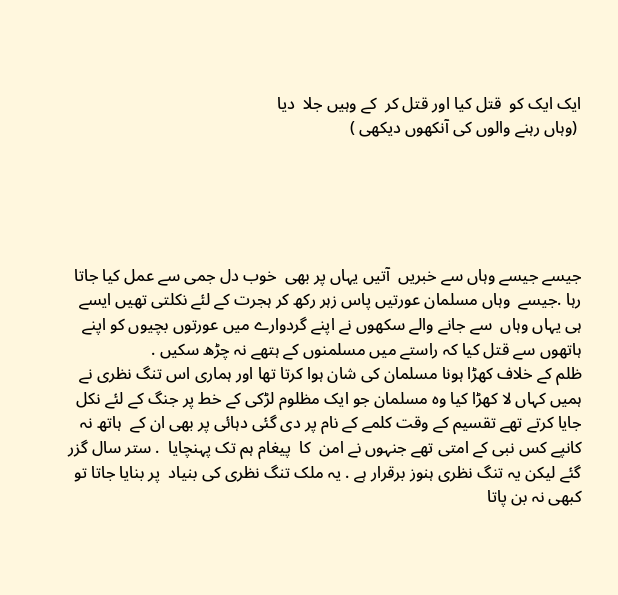ایک ایک کو  قتل کیا اور قتل کر  کے وہیں جلا  دیا
 (وہاں رہنے والوں کی آنکھوں دیکھی )





جیسے جیسے وہاں سے خبریں  آتیں یہاں پر بھی  خوب دل جمی سے عمل کیا جاتا رہا .جیسے  وہاں مسلمان عورتیں پاس زہر رکھ کر ہجرت کے لئے نکلتی تھیں ایسے ہی یہاں وہاں  سے جانے والے سکھوں نے اپنے گردوارے میں عورتوں بچیوں کو اپنے ہاتھوں سے قتل کیا کہ راستے میں مسلمنوں کے ہتھے نہ چڑھ سکیں .
ظلم کے خلاف کھڑا ہونا مسلمان کی شان ہوا کرتا تھا اور ہماری اس تنگ نظری نے ہمیں کہاں لا کھڑا کیا وہ مسلمان جو ایک مظلوم لڑکی کے خط پر جنگ کے لئے نکل جایا کرتے تھے تقسیم کے وقت کلمے کے نام پر دی گئی دہائی پر بھی ان کے  ہاتھ نہ کانپے کس نبی کے امتی تھے جنہوں نے امن  کا  پیغام ہم تک پہنچایا  . ستر سال گزر گئے لیکن یہ تنگ نظری ہنوز برقرار ہے . یہ ملک تنگ نظری کی بنیاد  پر بنایا جاتا تو کبھی نہ بن پاتا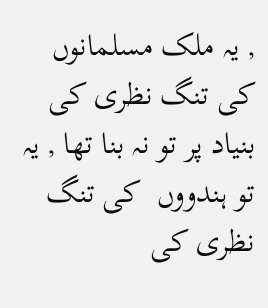, یہ ملک مسلمانوں  کی تنگ نظری کی بنیاد پر تو نہ بنا تھا , یہ تو ہندووں  کی تنگ نظری کی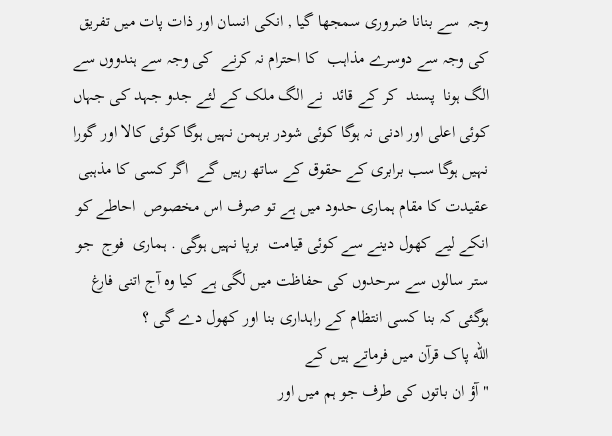وجہ  سے بنانا ضروری سمجھا گیا , انکی انسان اور ذات پات میں تفریق کی وجہ سے دوسرے مذاہب  کا احترام نہ کرنے  کی وجہ سے ہندووں سے الگ ہونا  پسند  کر کے قائد  نے الگ ملک کے لئے جدو جہد کی جہاں کوئی اعلی اور ادنی نہ ہوگا کوئی شودر برہمن نہیں ہوگا کوئی کالا اور گورا نہیں ہوگا سب برابری کے حقوق کے ساتھ رہیں گے  اگر کسی کا مذہبی عقیدت کا مقام ہماری حدود میں ہے تو صرف اس مخصوص  احاطے کو انکے لیے کھول دینے سے کوئی قیامت  برپا نہیں ہوگی . ہماری  فوج  جو ستر سالوں سے سرحدوں کی حفاظت میں لگی ہے کیا وہ آج اتنی فارغ ہوگئی کہ بنا کسی انتظام کے راہداری بنا اور کھول دے گی ؟
الله پاک قرآن میں فرماتے ہیں کے
" آؤ ان باتوں کی طرف جو ہم میں اور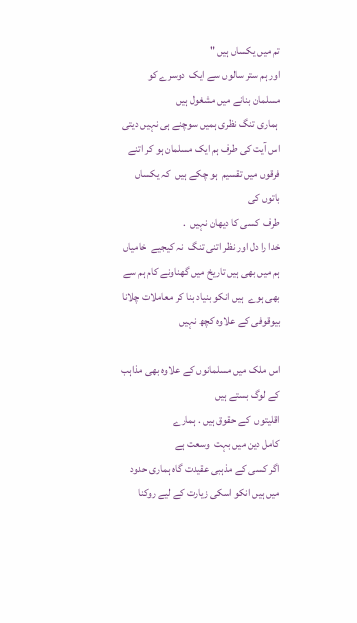تم میں یکساں ہیں "
اور ہم ستر سالوں سے ایک  دوسرے کو  مسلمان بنانے میں مشغول ہیں
 ہماری تنگ نظری ہمیں سوچنے ہی نہیں دیتی اس آیت کی طرف ہم ایک مسلمان ہو کر اتنے فرقوں میں تقسیم  ہو چکے ہیں  کہ یکساں باتوں کی
طرف  کسی کا دیھان نہیں  .
خدا را دل اور نظر اتنی تنگ  نہ کیجیے  خامیاں ہم میں بھی ہیں تاریخ میں گھناونے کام ہم سے بھی ہوے  ہیں انکو بنیاد بنا کر معاملات چلانا بیوقوفی کے علاوہ کچھ نہیں

اس ملک میں مسلمانوں کے علاوہ بھی مذاہب کے لوگ بستے ہیں
اقلیتوں  کے حقوق ہیں . ہمارے
کامل دین میں بہت  وسعت ہے
اگر کسی کے مذہبی عقیدت گاہ ہماری حدود میں ہیں انکو اسکی زیارت کے لیے روکنا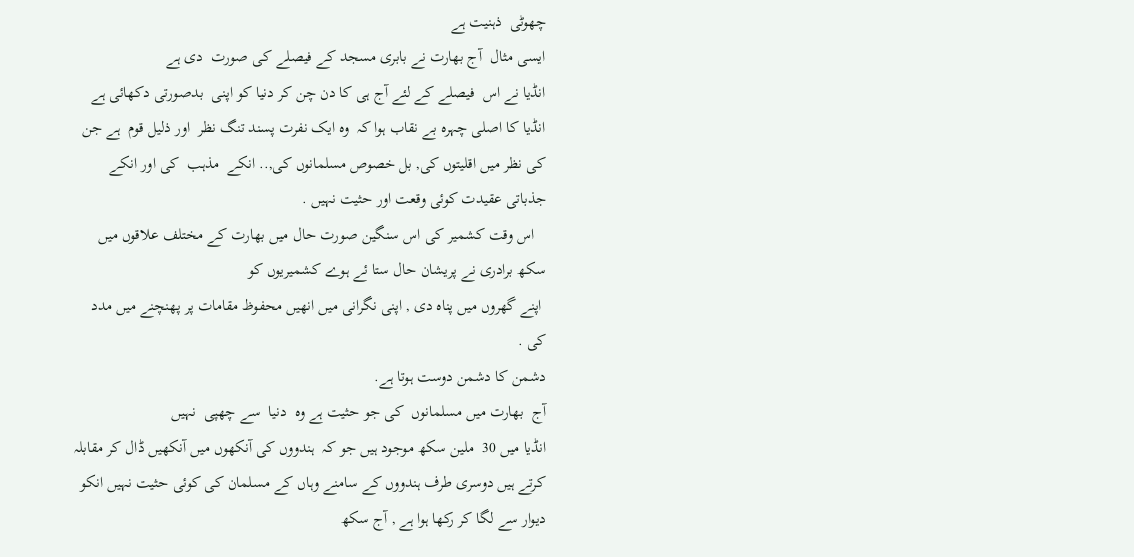چھوٹی  ذہنیت ہے
ایسی مثال  آج بھارت نے بابری مسجد کے فیصلے کی صورت  دی ہے
انڈیا نے اس  فیصلے کے لئے آج ہی کا دن چن کر دنیا کو اپنی  بدصورتی دکھائی ہے انڈیا کا اصلی چہرہ بے نقاب ہوا کہ  وہ ایک نفرت پسند تنگ نظر  اور ذلیل قوم  ہے جن کی نظر میں اقلیتوں کی, بل خصوص مسلمانوں کی,.. انکے  مذہب  کی اور انکے جذباتی عقیدت کوئی وقعت اور حثیت نہیں .
   اس وقت کشمیر کی اس سنگین صورت حال میں بھارت کے مختلف علاقوں میں سکھ برادری نے پریشان حال ستا ئے ہوے کشمیریوں کو
 اپنے گھروں میں پناہ دی , اپنی نگرانی میں انھیں محفوظ مقامات پر پھنچنے میں مدد کی .
دشمن کا دشمن دوست ہوتا ہے.
آج  بھارت میں مسلمانوں  کی جو حثیت ہے وہ  دنیا  سے چھپی  نہیں
انڈیا میں 30  ملین سکھ موجود ہیں جو کہ  ہندووں کی آنکھوں میں آنکھیں ڈال کر مقابلہ کرتے ہیں دوسری طرف ہندووں کے سامنے وہاں کے مسلمان کی کوئی حثیت نہیں انکو دیوار سے لگا کر رکھا ہوا ہے , آج سکھ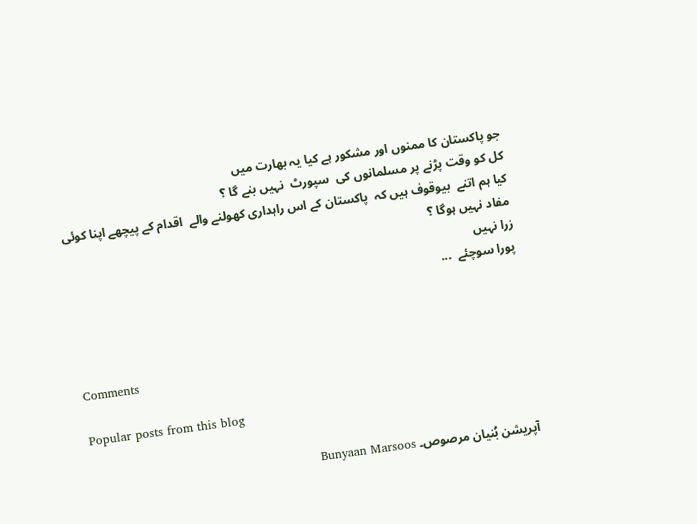جو پاکستان کا ممنوں اور مشکور ہے کیا یہ بھارت میں
کل کو وقت پڑنے پر مسلمانوں کی  سپورٹ  نہیں بنے گا ؟
کیا ہم اتنے  بیوقوف ہیں کہ  پاکستان کے اس راہداری کھولنے والے  اقدام کے پیچھے اپنا کوئی مفاد نہیں ہوگا ؟
زرا نہیں
پورا سوچئے  ...



Comments

Popular posts from this blog

آپریشن بُنیان مرصوص۔ Bunyaan Marsoos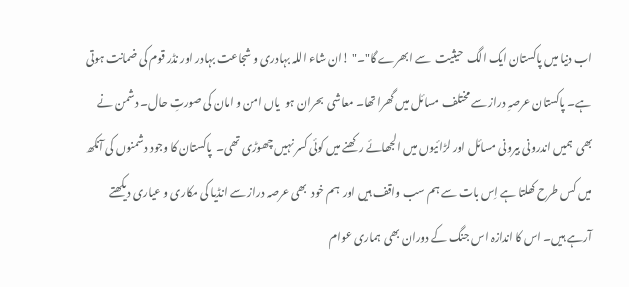اب دنیا میں پاکستان ایک الگ  حیثیت  سے ابھرے گا"۔" !ان شاء اللہ بہادری و شجاعت بہادر اور نڈر قوم کی ضمانت ہوتی ہے۔ پاکستان عرصہِ دراز سے مختلف مسائل میں گھرا تھا۔ معاشی  بحران ہو  یاں امن و امان کی صورتِ حال۔ دشمن نے بھی  ہمیں اندرونی بیرونی مسائل اور لڑائیوں میں الجھائے رکھنے میں کوئی کسر نہیں چھوڑی تھی۔  پاکستان کا وجود دشمنوں کی آنکھ میں کس طرح کھلتا ہے اِس بات سے ہم سب واقف ہیں اور  ہم خود  بھی عرصہ دراز سے انڈیا کی مکاری و عیاری دیکھتے آرہے ہیں۔ اس کا اندازہ اس جنگ کے دوران بھی  ہماری عوام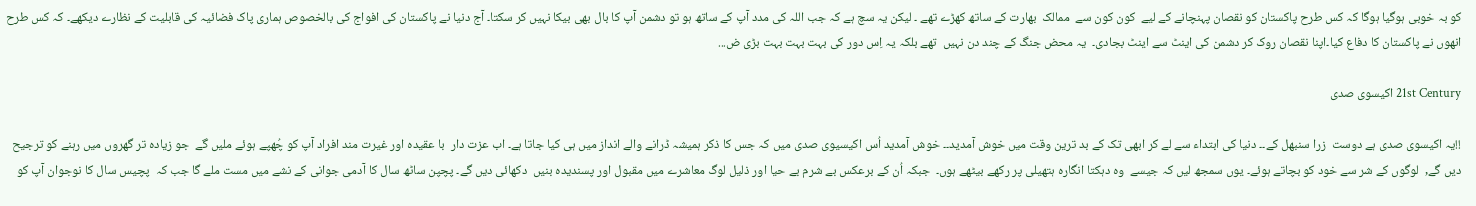کو بہ خوبی ہوگیا ہوگا کہ کس طرح پاکستان کو نقصان پہنچانے کے لیے  کون کون سے  ممالک  بھارت کے ساتھ کھڑے تھے ۔ لیکن یہ سچ ہے کہ جب اللہ کی مدد آپ کے ساتھ ہو تو دشمن آپ کا بال بھی بیکا نہیں کر سکتا۔ آج دنیا نے پاکستان کی افواج کی بالخصوص ہماری پاک فضائیہ کی قابلیت کے نظارے دیکھے۔ کہ کس طرح انھوں نے پاکستان کا دفاع کیا۔اپنا نقصان روک کر دشمن کی اینٹ سے اینٹ بجادی۔  یہ محض جنگ کے چند دن نہیں  تھے بلکہ یہ اِس دور کی بہت بہت بہت بڑی ض...

21st Century اکیسوی صدی

!!یہ اکیسوی صدی ہے دوست  زرا سنبھل کے۔۔ دنیا کی ابتداء سے لے کر ابھی تک کے بد ترین وقت میں خوش آمدید۔۔ خوش آمدید اُس اکیسیوی صدی میں کہ جس کا ذکر ہمیشہ ڈرانے والے انداز میں ہی کیا جاتا ہے۔ اب عزت دار  با عقیدہ اور غیرت مند افراد آپ کو چُھپے ہوئے ملیں گے  جو زیادہ تر گھروں میں رہنے کو ترجیح دیں گے,  لوگوں کے شر سے خود کو بچاتے ہوئے۔ یوں سمجھ لیں کہ جیسے  وہ دہکتا انگارہ ہتھیلی پر رکھے بیٹھے ہوں۔  جبکہ اُن کے برعکس بے شرم بے حیا اور ذلیل لوگ معاشرے میں مقبول اور پسندیدہ بنیں  دکھائی دیں گے۔ پچپن ساٹھ سال کا آدمی جوانی کے نشے میں مست ملے گا جب کہ  پچیس سال کا نوجوان آپ کو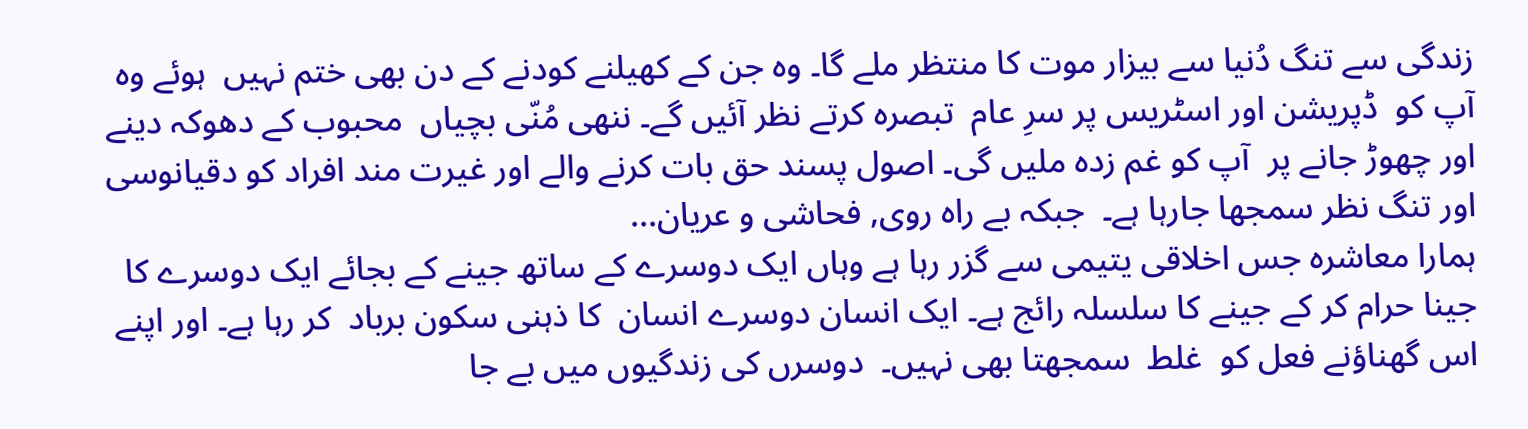زندگی سے تنگ دُنیا سے بیزار موت کا منتظر ملے گا۔ وہ جن کے کھیلنے کودنے کے دن بھی ختم نہیں  ہوئے وہ آپ کو  ڈپریشن اور اسٹریس پر سرِ عام  تبصرہ کرتے نظر آئیں گے۔ ننھی مُنّی بچیاں  محبوب کے دھوکہ دینے اور چھوڑ جانے پر  آپ کو غم زدہ ملیں گی۔ اصول پسند حق بات کرنے والے اور غیرت مند افراد کو دقیانوسی اور تنگ نظر سمجھا جارہا ہے۔  جبکہ بے راہ روی, فحاشی و عریان...
ہمارا معاشرہ جس اخلاقی یتیمی سے گزر رہا ہے وہاں ایک دوسرے کے ساتھ جینے کے بجائے ایک دوسرے کا جینا حرام کر کے جینے کا سلسلہ رائج ہے۔ ایک انسان دوسرے انسان  کا ذہنی سکون برباد  کر رہا ہے۔ اور اپنے اس گھناؤنے فعل کو  غلط  سمجھتا بھی نہیں۔  دوسرں کی زندگیوں میں بے جا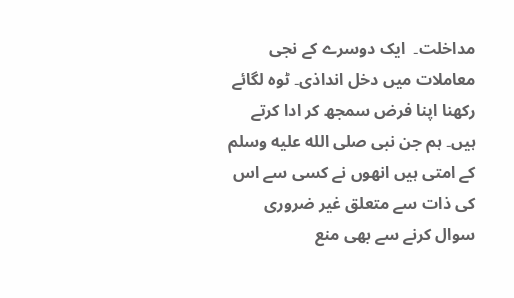مداخلت۔  ایک دوسرے کے نجی معاملات میں دخل انداذی۔ ٹوہ لگائے رکھنا اپنا فرض سمجھ کر ادا کرتے ہیں۔ ہم جن نبی صلى الله عليه وسلم کے امتی ہیں انھوں نے کسی سے اس کی ذات سے متعلق غیر ضروری سوال کرنے سے بھی منع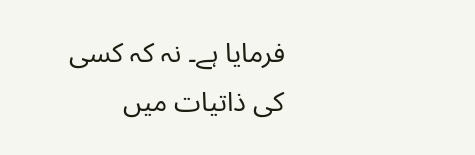فرمایا ہے۔ نہ کہ کسی کی ذاتیات میں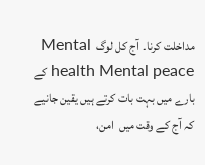مداخلت کرنا۔  آج کل لوگ  Mental health Mental peace کے بارے میں بہت بات کرتے ہیں یقین جانیے  کہ آج کے وقت میں  امن،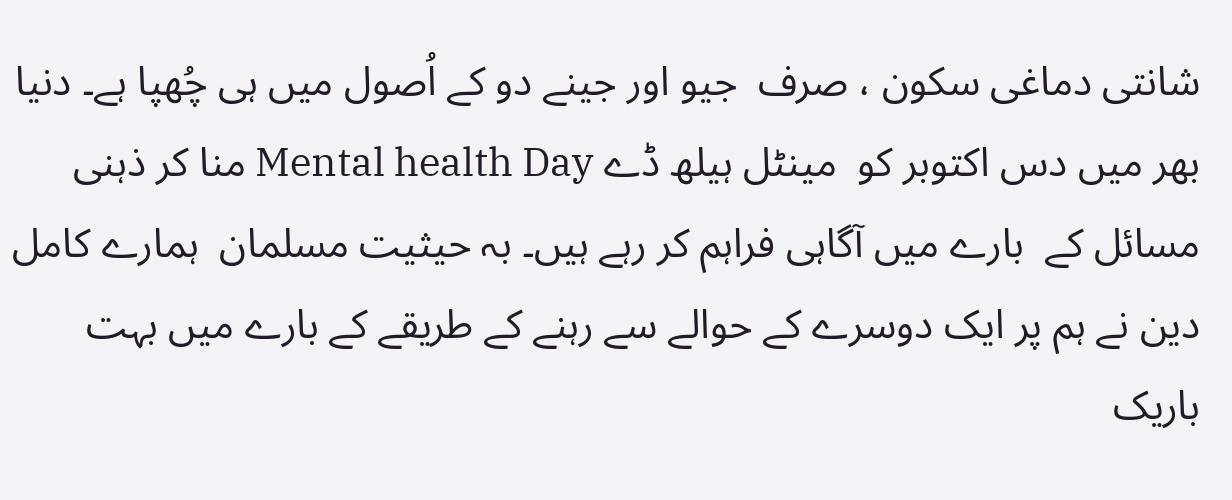شانتی دماغی سکون ، صرف  جیو اور جینے دو کے اُصول میں ہی چُھپا ہے۔ دنیا بھر میں دس اکتوبر کو  مینٹل ہیلھ ڈے Mental health Day منا کر ذہنی مسائل کے  بارے میں آگاہی فراہم کر رہے ہیں۔ بہ حیثیت مسلمان  ہمارے کامل دین نے ہم پر ایک دوسرے کے حوالے سے رہنے کے طریقے کے بارے میں بہت باریک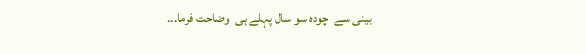بینی سے  چودہ سو سال پہلے ہی  وضاحت فرما...